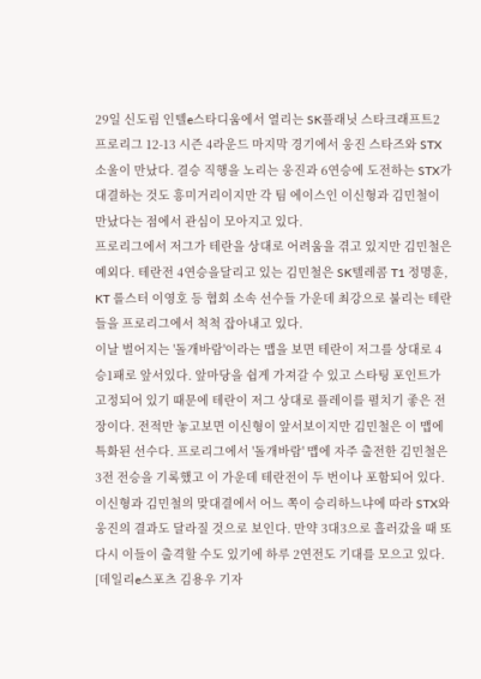29일 신도림 인텔e스타디움에서 열리는 SK플래닛 스타크래프트2 프로리그 12-13 시즌 4라운드 마지막 경기에서 웅진 스타즈와 STX 소울이 만났다. 결승 직행을 노리는 웅진과 6연승에 도전하는 STX가 대결하는 것도 흥미거리이지만 각 팀 에이스인 이신형과 김민철이 만났다는 점에서 관심이 모아지고 있다.
프로리그에서 저그가 테란을 상대로 어려움을 겪고 있지만 김민철은 예외다. 테란전 4연승을달리고 있는 김민철은 SK텔레콤 T1 정명훈, KT 롤스터 이영호 등 협회 소속 선수들 가운데 최강으로 불리는 테란들을 프로리그에서 척척 잡아내고 있다.
이날 벌어지는 '돌개바람'이라는 맵을 보면 테란이 저그를 상대로 4승1패로 앞서있다. 앞마당을 쉽게 가져갈 수 있고 스타팅 포인트가 고정되어 있기 때문에 테란이 저그 상대로 플레이를 펼치기 좋은 전장이다. 전적만 놓고보면 이신형이 앞서보이지만 김민철은 이 맵에 특화된 선수다. 프로리그에서 '돌개바람' 맵에 자주 출전한 김민철은 3전 전승을 기록했고 이 가운데 테란전이 두 번이나 포함되어 있다.
이신형과 김민철의 맞대결에서 어느 쪽이 승리하느냐에 따라 STX와 웅진의 결과도 달라질 것으로 보인다. 만약 3대3으로 흘러갔을 때 또 다시 이들이 출격할 수도 있기에 하루 2연전도 기대를 모으고 있다.
[데일리e스포츠 김용우 기자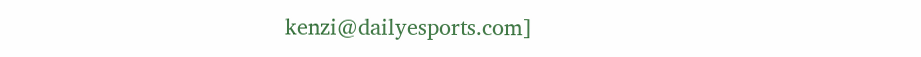kenzi@dailyesports.com]